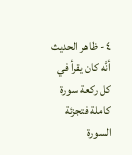٤ - ظاهر الحديث أنَّه كان يقرأ في كل ركعة سورة كاملة فتجزئة السورة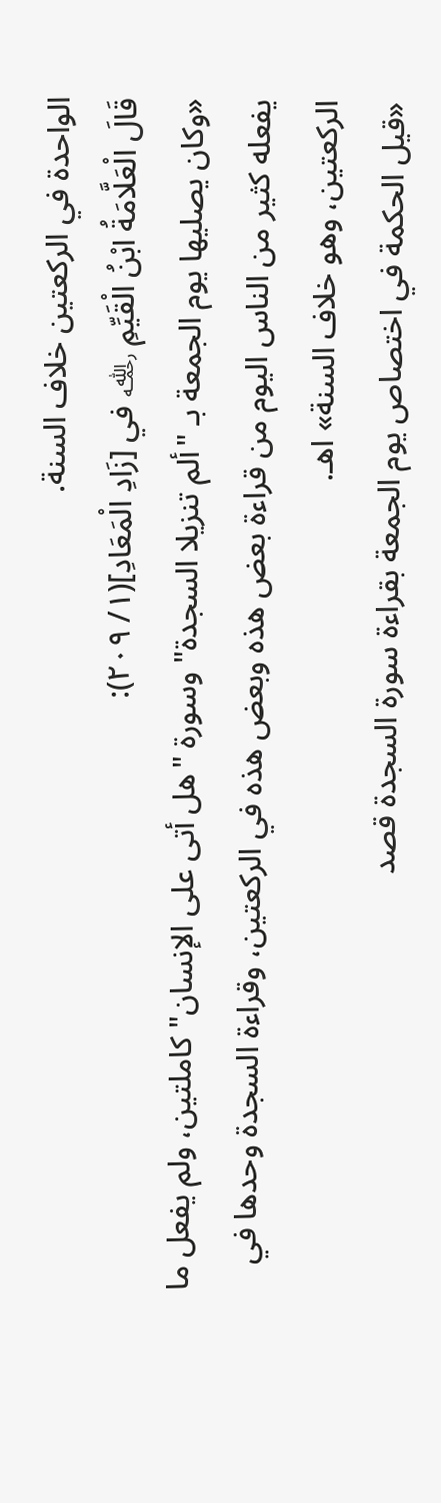الواحدة في الركعتين خلاف السنة.
قَالَ الْعَلَّامَةُ ابْنُ الْقَيِّمِ ﵀ في [زَادِ الْمَعَادِ](١/ ٢٠٩):
«وكان يصليها يوم الجمعة بـ "ألم تنزيلا السجدة" وسورة "هل أتى على الإنسان" كاملتين، ولم يفعل ما يفعله كثير من الناس اليوم من قراءة بعض هذه وبعض هذه في الركعتين، وقراءة السجدة وحدها في الركعتين، وهو خلاف السنة» اهـ.
«قيل الحكمة في اختصاص يوم الجمعة بقراءة سورة السجدة قصد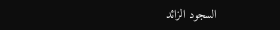السجود الزائد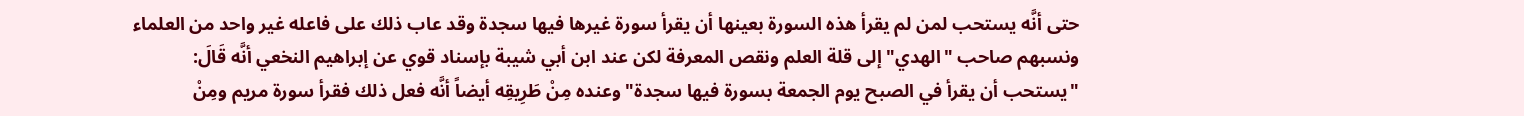حتى أنَّه يستحب لمن لم يقرأ هذه السورة بعينها أن يقرأ سورة غيرها فيها سجدة وقد عاب ذلك على فاعله غير واحد من العلماء ونسبهم صاحب "الهدي" إلى قلة العلم ونقص المعرفة لكن عند ابن أبي شيبة بإسناد قوي عن إبراهيم النخعي أنَّه قَالَ: "يستحب أن يقرأ في الصبح يوم الجمعة بسورة فيها سجدة" وعنده مِنْ طَرِيقِه أيضاً أنَّه فعل ذلك فقرأ سورة مريم ومِنْ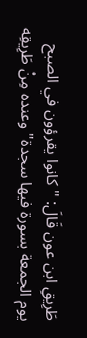طَرِيقِ ابن عون قَالَ: "كانوا يقرؤون في الصبح يوم الجمعة بسورة فيها سجدة" وعنده مِنْ طَرِيقِه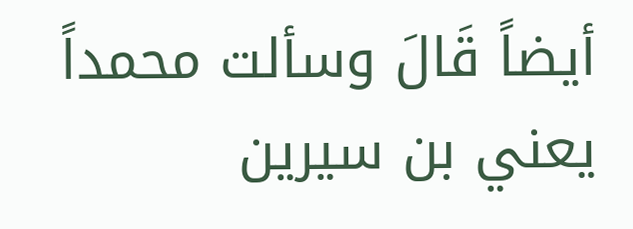أيضاً قَالَ وسألت محمداً يعني بن سيرين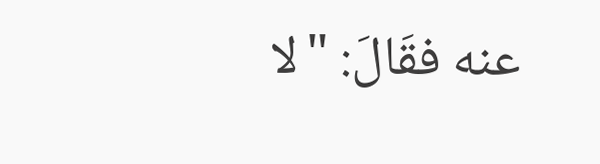عنه فقَالَ: "لا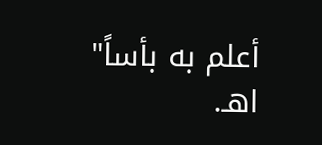أعلم به بأساً" اهـ.